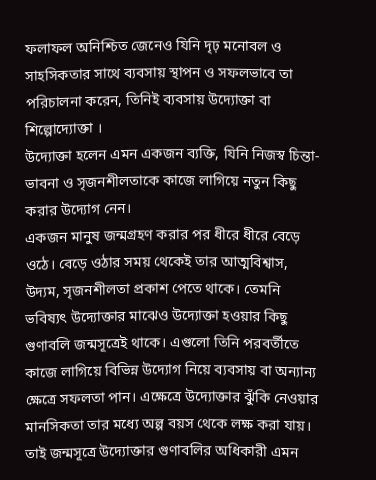ফলাফল অনিশ্চিত জেনেও যিনি দৃঢ় মনোবল ও সাহসিকতার সাথে ব্যবসায় স্থাপন ও সফলভাবে তা পরিচালনা করেন, তিনিই ব্যবসায় উদ্যোক্তা বা শিল্পোদ্যোক্তা ।
উদ্যোক্তা হলেন এমন একজন ব্যক্তি, যিনি নিজস্ব চিন্তা-ভাবনা ও সৃজনশীলতাকে কাজে লাগিয়ে নতুন কিছু করার উদ্যোগ নেন।
একজন মানুষ জন্মগ্রহণ করার পর ধীরে ধীরে বেড়ে ওঠে। বেড়ে ওঠার সময় থেকেই তার আত্মবিশ্বাস, উদ্যম, সৃজনশীলতা প্রকাশ পেতে থাকে। তেমনি ভবিষ্যৎ উদ্যোক্তার মাঝেও উদ্যোক্তা হওয়ার কিছু গুণাবলি জন্মসূত্রেই থাকে। এগুলো তিনি পরবর্তীতে কাজে লাগিয়ে বিভিন্ন উদ্যোগ নিয়ে ব্যবসায় বা অন্যান্য ক্ষেত্রে সফলতা পান। এক্ষেত্রে উদ্যোক্তার ঝুঁকি নেওয়ার মানসিকতা তার মধ্যে অল্প বয়স থেকে লক্ষ করা যায়। তাই জন্মসূত্রে উদ্যোক্তার গুণাবলির অধিকারী এমন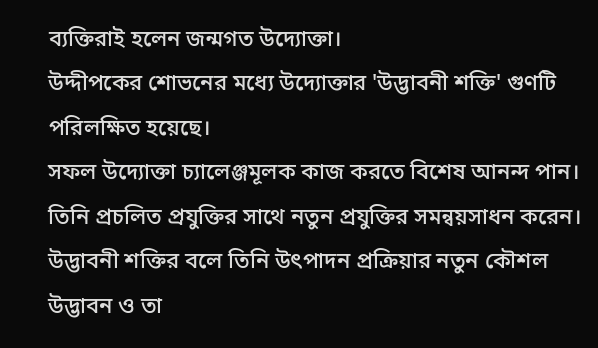ব্যক্তিরাই হলেন জন্মগত উদ্যোক্তা।
উদ্দীপকের শোভনের মধ্যে উদ্যোক্তার 'উদ্ভাবনী শক্তি' গুণটি পরিলক্ষিত হয়েছে।
সফল উদ্যোক্তা চ্যালেঞ্জমূলক কাজ করতে বিশেষ আনন্দ পান। তিনি প্রচলিত প্রযুক্তির সাথে নতুন প্রযুক্তির সমন্বয়সাধন করেন। উদ্ভাবনী শক্তির বলে তিনি উৎপাদন প্রক্রিয়ার নতুন কৌশল উদ্ভাবন ও তা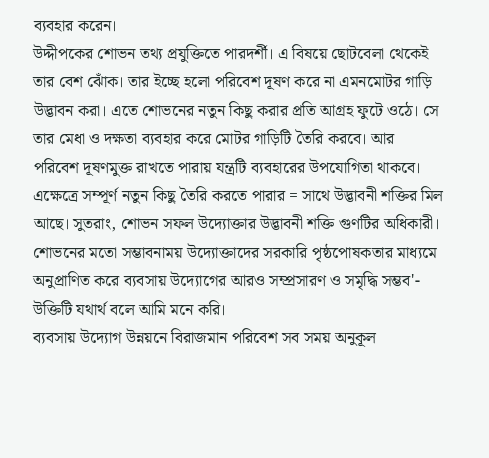ব্যবহার করেন।
উদ্দীপকের শোভন তথ্য প্রযুক্তিতে পারদর্শী। এ বিষয়ে ছোটবেলা থেকেই তার বেশ ঝোঁক। তার ইচ্ছে হলো পরিবেশ দূষণ করে না এমনমোটর গাড়ি উদ্ভাবন করা। এতে শোভনের নতুন কিছু করার প্রতি আগ্রহ ফুটে ওঠে। সে তার মেধা ও দক্ষতা ব্যবহার করে মোটর গাড়িটি তৈরি করবে। আর পরিবেশ দূষণমুক্ত রাখতে পারায় যন্ত্রটি ব্যবহারের উপযোগিতা থাকবে। এক্ষেত্রে সম্পূর্ণ নতুন কিছু তৈরি করতে পারার = সাথে উদ্ভাবনী শক্তির মিল আছে। সুতরাং, শোভন সফল উদ্যোক্তার উদ্ভাবনী শক্তি গুণটির অধিকারী।
শোভনের মতো সম্ভাবনাময় উদ্যোক্তাদের সরকারি পৃষ্ঠপোষকতার মাধ্যমে অনুপ্রাণিত করে ব্যবসায় উদ্যোগের আরও সম্প্রসারণ ও সমৃদ্ধি সম্ভব'- উক্তিটি যথার্থ বলে আমি মনে করি।
ব্যবসায় উদ্যোগ উন্নয়নে বিরাজমান পরিবেশ সব সময় অনুকূল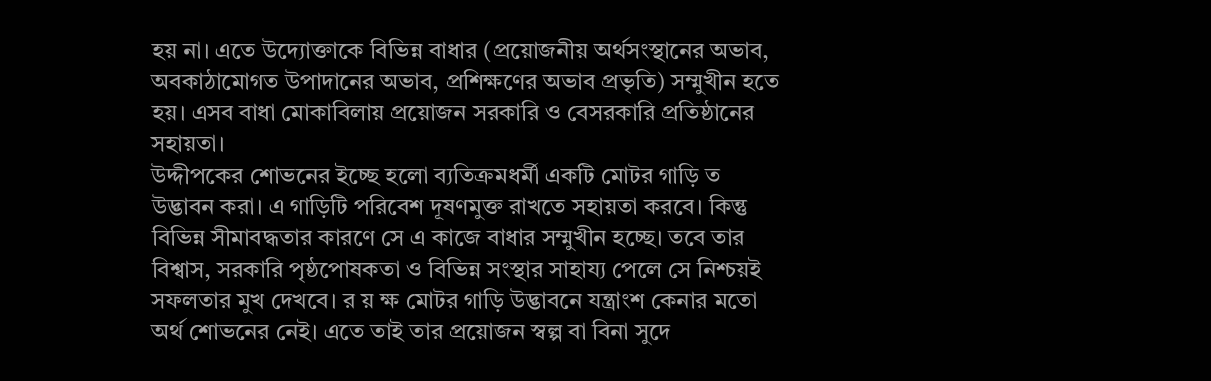হয় না। এতে উদ্যোক্তাকে বিভিন্ন বাধার (প্রয়োজনীয় অর্থসংস্থানের অভাব, অবকাঠামোগত উপাদানের অভাব, প্রশিক্ষণের অভাব প্রভৃতি) সম্মুখীন হতে হয়। এসব বাধা মোকাবিলায় প্রয়োজন সরকারি ও বেসরকারি প্রতিষ্ঠানের সহায়তা।
উদ্দীপকের শোভনের ইচ্ছে হলো ব্যতিক্রমধর্মী একটি মোটর গাড়ি ত উদ্ভাবন করা। এ গাড়িটি পরিবেশ দূষণমুক্ত রাখতে সহায়তা করবে। কিন্তু বিভিন্ন সীমাবদ্ধতার কারণে সে এ কাজে বাধার সম্মুখীন হচ্ছে। তবে তার বিশ্বাস, সরকারি পৃষ্ঠপোষকতা ও বিভিন্ন সংস্থার সাহায্য পেলে সে নিশ্চয়ই সফলতার মুখ দেখবে। র য় ক্ষ মোটর গাড়ি উদ্ভাবনে যন্ত্রাংশ কেনার মতো অর্থ শোভনের নেই। এতে তাই তার প্রয়োজন স্বল্প বা বিনা সুদে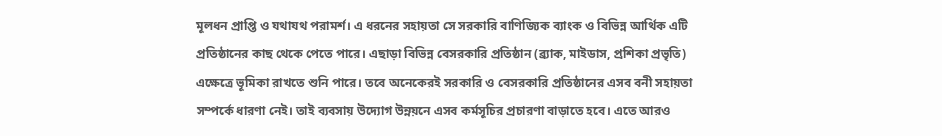মূলধন প্রাপ্তি ও যথাযথ পরামর্শ। এ ধরনের সহায়তা সে সরকারি বাণিজ্যিক ব্যাংক ও বিভিন্ন আর্থিক এটি প্রতিষ্ঠানের কাছ থেকে পেতে পারে। এছাড়া বিভিন্ন বেসরকারি প্রতিষ্ঠান (ব্র্যাক, মাইডাস, প্রশিকা প্রভৃতি) এক্ষেত্রে ভূমিকা রাখতে শুনি পারে। তবে অনেকেরই সরকারি ও বেসরকারি প্রতিষ্ঠানের এসব বনী সহায়তা সম্পর্কে ধারণা নেই। তাই ব্যবসায় উদ্যোগ উন্নয়নে এসব কর্মসূচির প্রচারণা বাড়াতে হবে। এতে আরও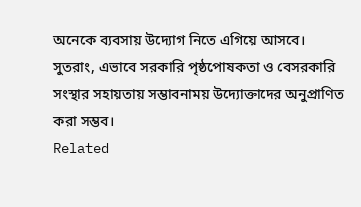অনেকে ব্যবসায় উদ্যোগ নিতে এগিয়ে আসবে।
সুতরাং, এভাবে সরকারি পৃষ্ঠপোষকতা ও বেসরকারি সংস্থার সহায়তায় সম্ভাবনাময় উদ্যোক্তাদের অনুপ্রাণিত করা সম্ভব।
Related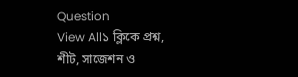Question
View All১ ক্লিকে প্রশ্ন, শীট, সাজেশন ও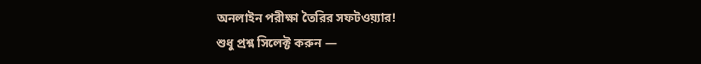অনলাইন পরীক্ষা তৈরির সফটওয়্যার!
শুধু প্রশ্ন সিলেক্ট করুন —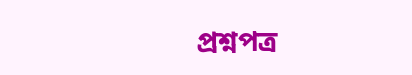প্রশ্নপত্র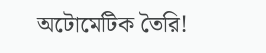অটোমেটিক তৈরি!